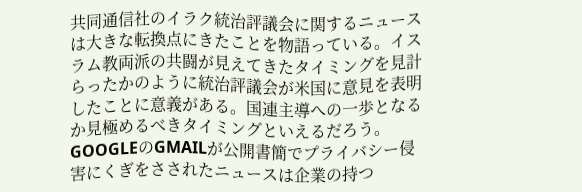共同通信社のイラク統治評議会に関するニュースは大きな転換点にきたことを物語っている。イスラム教両派の共闘が見えてきたタイミングを見計らったかのように統治評議会が米国に意見を表明したことに意義がある。国連主導への一歩となるか見極めるべきタイミングといえるだろう。
GOOGLEのGMAILが公開書簡でプライバシー侵害にくぎをさされたニュースは企業の持つ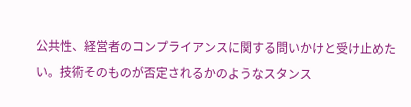公共性、経営者のコンプライアンスに関する問いかけと受け止めたい。技術そのものが否定されるかのようなスタンス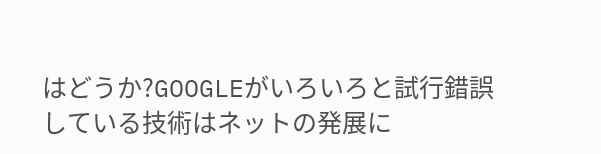はどうか?GOOGLEがいろいろと試行錯誤している技術はネットの発展に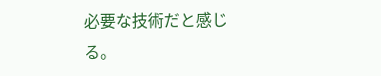必要な技術だと感じる。